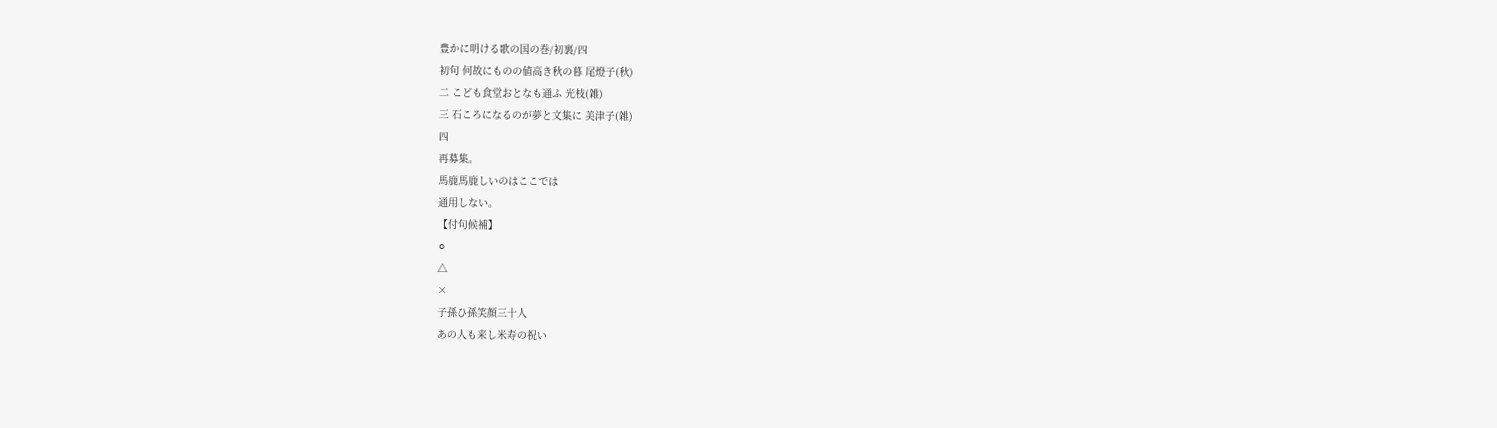豊かに明ける歌の国の巻/初裏/四
初句 何故にものの値高き秋の暮 尾燈子(秋)
二 こども食堂おとなも通ふ 光枝(雑)
三 石ころになるのが夢と文集に 美津子(雑)
四
再募集。
馬鹿馬鹿しいのはここでは
通用しない。
【付句候補】
⚪
△
×
子孫ひ孫笑顔三十人
あの人も来し米寿の祝い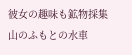彼女の趣味も鉱物採集
山のふもとの水車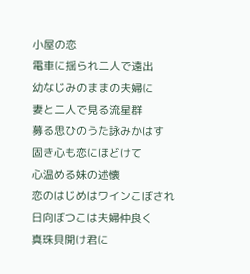小屋の恋
電車に揺られ二人で遠出
幼なじみのままの夫婦に
妻と二人で見る流星群
募る思ひのうた詠みかはす
固き心も恋にほどけて
心温める妹の述懐
恋のはじめはワインこぼされ
日向ぼつこは夫婦仲良く
真珠貝開け君に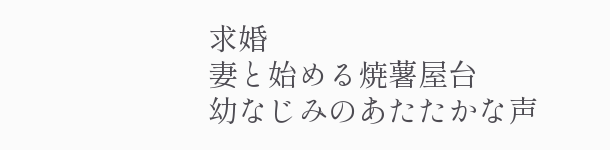求婚
妻と始める焼薯屋台
幼なじみのあたたかな声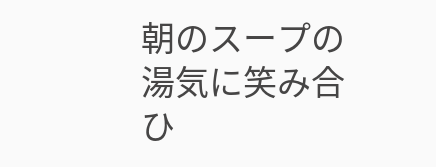朝のスープの湯気に笑み合ひ